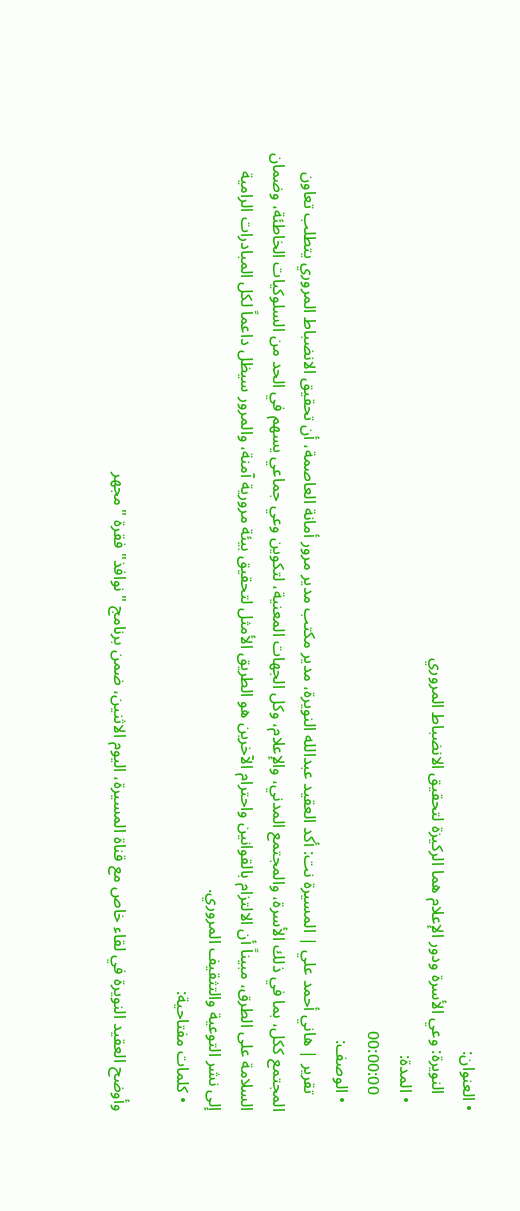• العنوان:
    النويرة: وعي الأسرة ودور الإعلام هما الركيزة لتحقيق الانضباط المروري
  • المدة:
    00:00:00
  • الوصف:
    تقرير | هاني أحمد علي | المسيرة نت: أكد العقيد عبدالله النويرة، مدير مكتب مدير مرور أمانة العاصمة، أن تحقيق الانضباط المروري يتطلب تعاون المجتمع ككل، بما في ذلك الأسرة، والمجتمع المدني، والإعلام، وكل الجهات المعنية، لتكوين وعي جماعي يسهم في الحد من السلوكيات الخاطئة، وضمان السلامة على الطرق، مبيناً أن الالتزام بالقوانين واحترام الآخرين هو الطريق الأمثل لتحقيق بيئة مرورية آمنة، والمرور سيظل داعماً لكل المبادرات الرامية إلى نشر التوعية والتثقيف المروري.
  • كلمات مفتاحية:

وأوضح العقيد النويرة في لقاء خاص مع قناة المسيرة، اليوم الاثنين، ضمن برنامج "نوافذ" فقرة "مجهر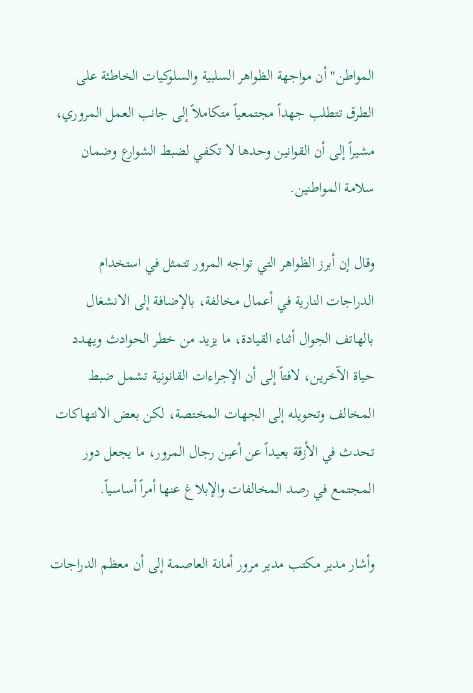المواطن" أن مواجهة الظواهر السلبية والسلوكيات الخاطئة على الطرق تتطلب جهداً مجتمعياً متكاملاً إلى جانب العمل المروري، مشيراً إلى أن القوانين وحدها لا تكفي لضبط الشوارع وضمان سلامة المواطنين.

وقال إن أبرز الظواهر التي تواجه المرور تتمثل في استخدام الدراجات النارية في أعمال مخالفة، بالإضافة إلى الانشغال بالهاتف الجوال أثناء القيادة، ما يزيد من خطر الحوادث ويهدد حياة الآخرين، لافتاً إلى أن الإجراءات القانونية تشمل ضبط المخالف وتحويله إلى الجهات المختصة، لكن بعض الانتهاكات تحدث في الأزقة بعيداً عن أعين رجال المرور، ما يجعل دور المجتمع في رصد المخالفات والإبلاغ عنها أمراً أساسياً.

وأشار مدير مكتب مدير مرور أمانة العاصمة إلى أن معظم الدراجات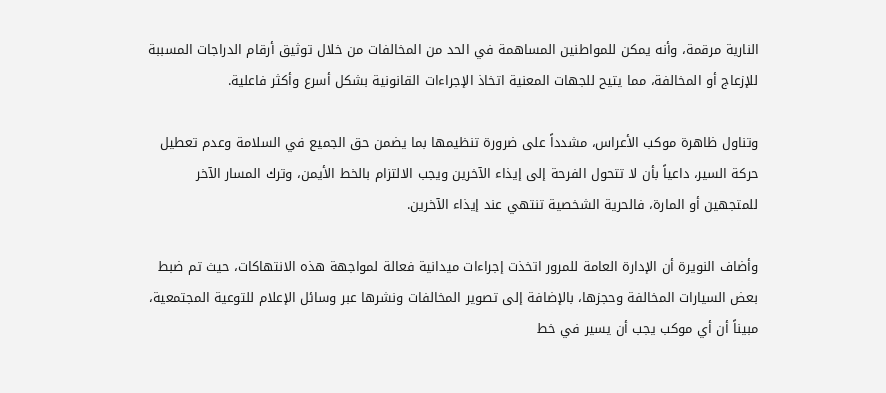النارية مرقمة، وأنه يمكن للمواطنين المساهمة في الحد من المخالفات من خلال توثيق أرقام الدراجات المسببة للإزعاج أو المخالفة، مما يتيح للجهات المعنية اتخاذ الإجراءات القانونية بشكل أسرع وأكثر فاعلية.

وتناول ظاهرة موكب الأعراس، مشدداً على ضرورة تنظيمها بما يضمن حق الجميع في السلامة وعدم تعطيل حركة السير، داعياً بأن لا تتحول الفرحة إلى إيذاء الآخرين ويجب الالتزام بالخط الأيمن، وترك المسار الآخر للمتجهين أو المارة، فالحرية الشخصية تنتهي عند إيذاء الآخرين.

وأضاف النويرة أن الإدارة العامة للمرور اتخذت إجراءات ميدانية فعالة لمواجهة هذه الانتهاكات، حيث تم ضبط بعض السيارات المخالفة وحجزها، بالإضافة إلى تصوير المخالفات ونشرها عبر وسائل الإعلام للتوعية المجتمعية، مبيناً أن أي موكب يجب أن يسير في خط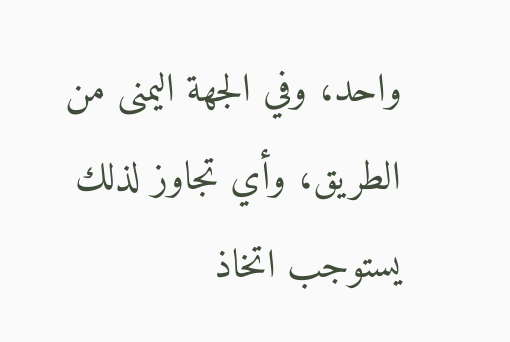واحد، وفي الجهة اليمنى من الطريق، وأي تجاوز لذلك يستوجب اتخاذ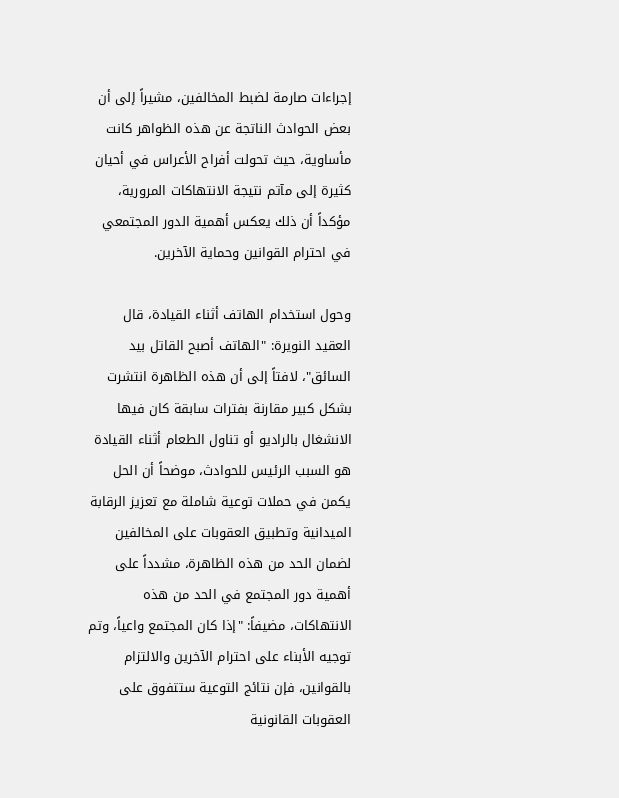إجراءات صارمة لضبط المخالفين، مشيراً إلى أن بعض الحوادث الناتجة عن هذه الظواهر كانت مأساوية، حيث تحولت أفراح الأعراس في أحيان كثيرة إلى مآتم نتيجة الانتهاكات المرورية، مؤكداً أن ذلك يعكس أهمية الدور المجتمعي في احترام القوانين وحماية الآخرين.

وحول استخدام الهاتف أثناء القيادة، قال العقيد النويرة: "الهاتف أصبح القاتل بيد السائق"، لافتاً إلى أن هذه الظاهرة انتشرت بشكل كبير مقارنة بفترات سابقة كان فيها الانشغال بالراديو أو تناول الطعام أثناء القيادة هو السبب الرئيس للحوادث، موضحاً أن الحل يكمن في حملات توعية شاملة مع تعزيز الرقابة الميدانية وتطبيق العقوبات على المخالفين لضمان الحد من هذه الظاهرة، مشدداً على أهمية دور المجتمع في الحد من هذه الانتهاكات، مضيفاً: "إذا كان المجتمع واعياً، وتم توجيه الأبناء على احترام الآخرين والالتزام بالقوانين، فإن نتائج التوعية ستتفوق على العقوبات القانونية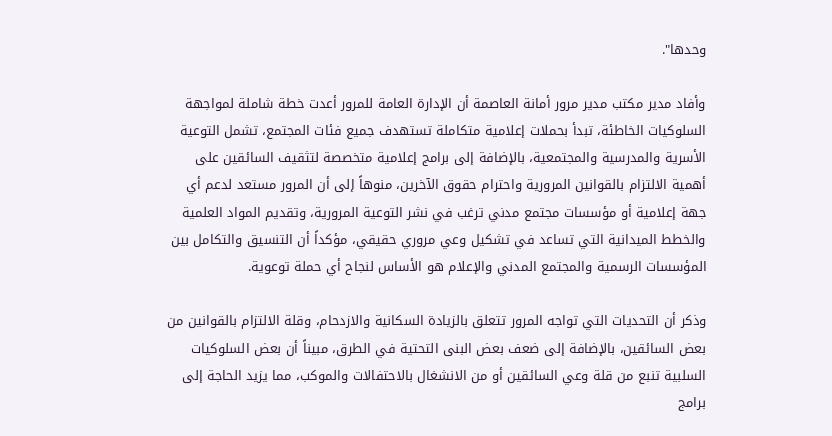وحدها".

وأفاد مدير مكتب مدير مرور أمانة العاصمة أن الإدارة العامة للمرور أعدت خطة شاملة لمواجهة السلوكيات الخاطئة، تبدأ بحملات إعلامية متكاملة تستهدف جميع فئات المجتمع، تشمل التوعية الأسرية والمدرسية والمجتمعية، بالإضافة إلى برامج إعلامية متخصصة لتثقيف السائقين على أهمية الالتزام بالقوانين المرورية واحترام حقوق الآخرين، منوهاً إلى أن المرور مستعد لدعم أي جهة إعلامية أو مؤسسات مجتمع مدني ترغب في نشر التوعية المرورية، وتقديم المواد العلمية والخطط الميدانية التي تساعد في تشكيل وعي مروري حقيقي، مؤكداً أن التنسيق والتكامل بين المؤسسات الرسمية والمجتمع المدني والإعلام هو الأساس لنجاح أي حملة توعوية.

وذكر أن التحديات التي تواجه المرور تتعلق بالزيادة السكانية والازدحام، وقلة الالتزام بالقوانين من بعض السائقين، بالإضافة إلى ضعف بعض البنى التحتية في الطرق، مبيناً أن بعض السلوكيات السلبية تنبع من قلة وعي السائقين أو من الانشغال بالاحتفالات والموكب، مما يزيد الحاجة إلى برامج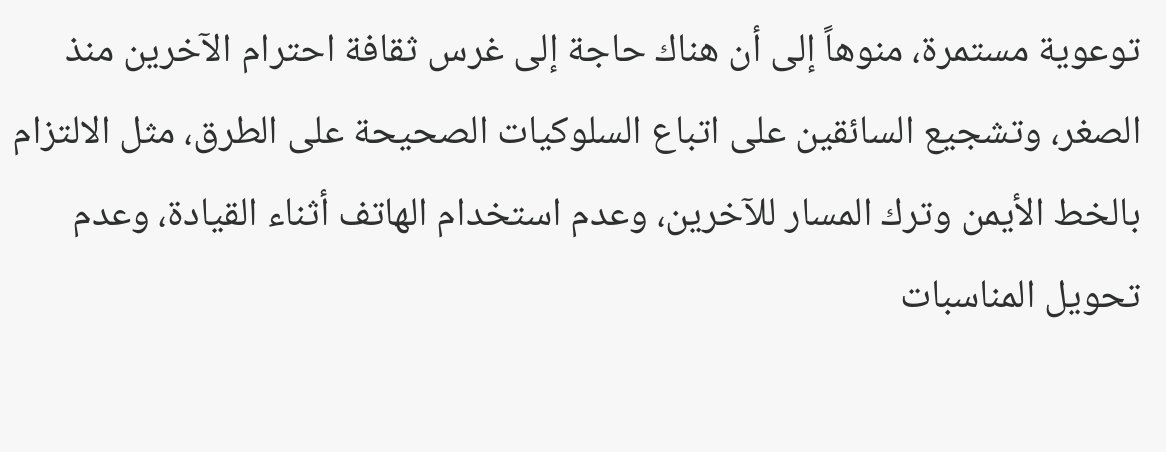توعوية مستمرة، منوهاً إلى أن هناك حاجة إلى غرس ثقافة احترام الآخرين منذ الصغر، وتشجيع السائقين على اتباع السلوكيات الصحيحة على الطرق، مثل الالتزام بالخط الأيمن وترك المسار للآخرين، وعدم استخدام الهاتف أثناء القيادة، وعدم تحويل المناسبات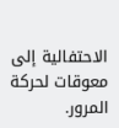الاحتفالية إلى معوقات لحركة المرور.